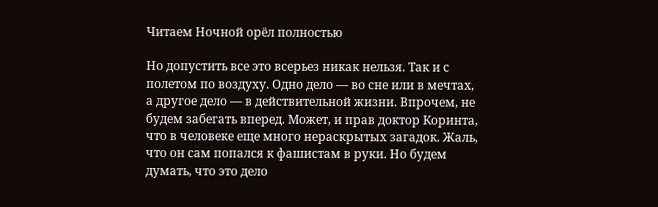Читаем Ночной орёл полностью

Но допустить все это всерьез никак нельзя. Так и с полетом по воздуху. Одно дело — во сне или в мечтах, а другое дело — в действительной жизни. Впрочем, не будем забегать вперед. Может, и прав доктор Коринта, что в человеке еще много нераскрытых загадок. Жаль, что он сам попался к фашистам в руки. Но будем думать, что это дело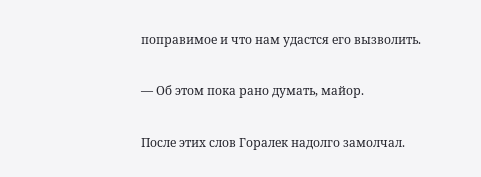поправимое и что нам удастся его вызволить.

— Об этом пока рано думать, майор.

После этих слов Горалек надолго замолчал.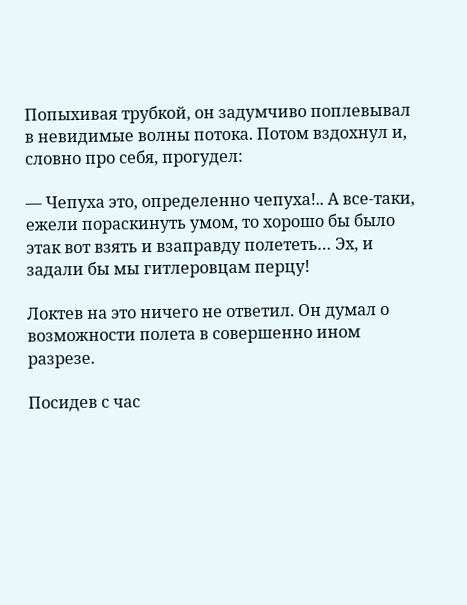Попыхивая трубкой, он задумчиво поплевывал в невидимые волны потока. Потом вздохнул и, словно про себя, прогудел:

— Чепуха это, определенно чепуха!.. А все-таки, ежели пораскинуть умом, то хорошо бы было этак вот взять и взаправду полететь… Эх, и задали бы мы гитлеровцам перцу!

Локтев на это ничего не ответил. Он думал о возможности полета в совершенно ином разрезе.

Посидев с час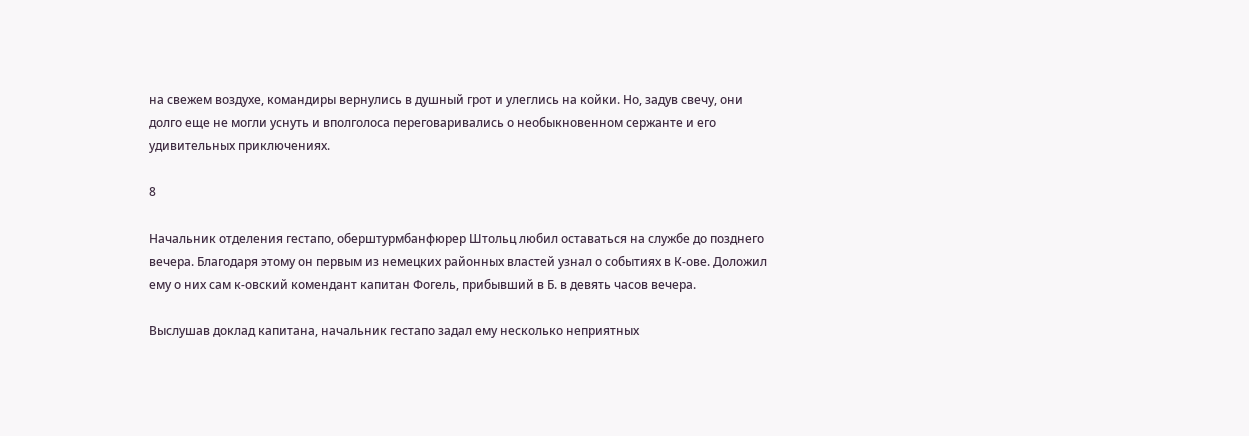на свежем воздухе, командиры вернулись в душный грот и улеглись на койки. Но, задув свечу, они долго еще не могли уснуть и вполголоса переговаривались о необыкновенном сержанте и его удивительных приключениях.

8

Начальник отделения гестапо, оберштурмбанфюрер Штольц любил оставаться на службе до позднего вечера. Благодаря этому он первым из немецких районных властей узнал о событиях в К-ове. Доложил ему о них сам к-овский комендант капитан Фогель, прибывший в Б. в девять часов вечера.

Выслушав доклад капитана, начальник гестапо задал ему несколько неприятных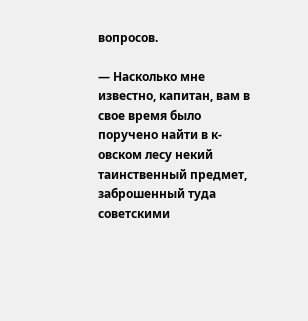вопросов.

— Насколько мне известно, капитан, вам в свое время было поручено найти в к-овском лесу некий таинственный предмет, заброшенный туда советскими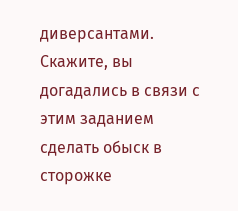диверсантами. Скажите, вы догадались в связи с этим заданием сделать обыск в сторожке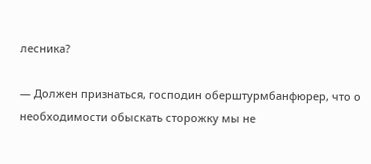лесника?

— Должен признаться, господин оберштурмбанфюрер, что о необходимости обыскать сторожку мы не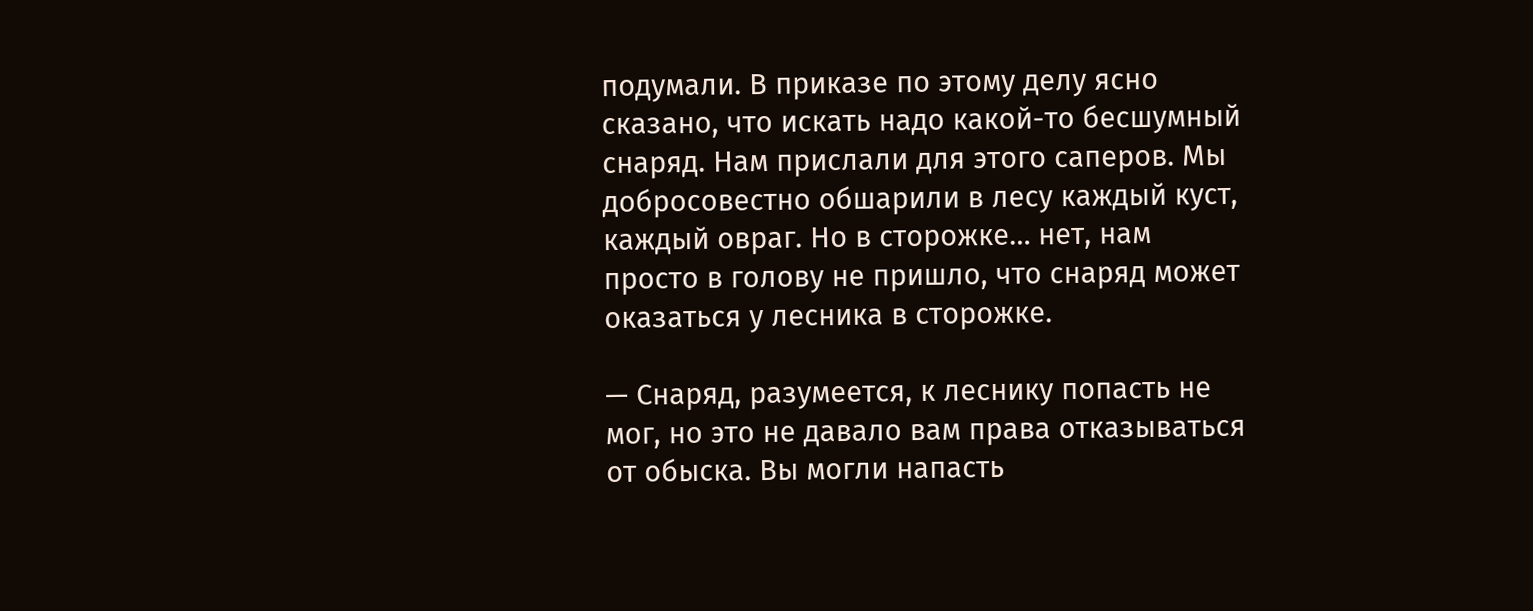подумали. В приказе по этому делу ясно сказано, что искать надо какой-то бесшумный снаряд. Нам прислали для этого саперов. Мы добросовестно обшарили в лесу каждый куст, каждый овраг. Но в сторожке… нет, нам просто в голову не пришло, что снаряд может оказаться у лесника в сторожке.

— Снаряд, разумеется, к леснику попасть не мог, но это не давало вам права отказываться от обыска. Вы могли напасть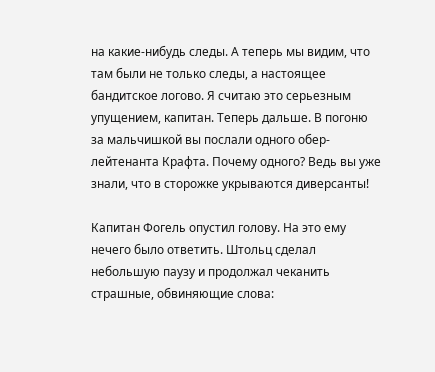на какие-нибудь следы. А теперь мы видим, что там были не только следы, а настоящее бандитское логово. Я считаю это серьезным упущением, капитан. Теперь дальше. В погоню за мальчишкой вы послали одного обер-лейтенанта Крафта. Почему одного? Ведь вы уже знали, что в сторожке укрываются диверсанты!

Капитан Фогель опустил голову. На это ему нечего было ответить. Штольц сделал небольшую паузу и продолжал чеканить страшные, обвиняющие слова: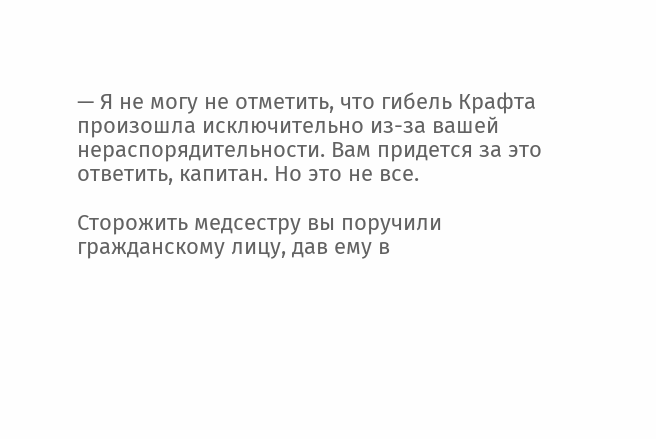— Я не могу не отметить, что гибель Крафта произошла исключительно из-за вашей нераспорядительности. Вам придется за это ответить, капитан. Но это не все.

Сторожить медсестру вы поручили гражданскому лицу, дав ему в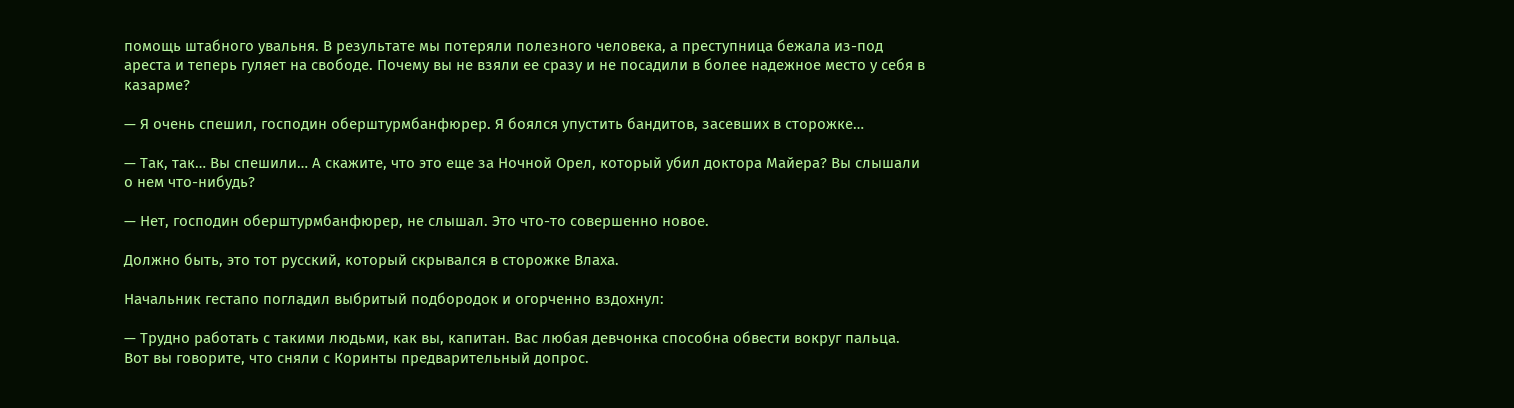помощь штабного увальня. В результате мы потеряли полезного человека, а преступница бежала из-под ареста и теперь гуляет на свободе. Почему вы не взяли ее сразу и не посадили в более надежное место у себя в казарме?

— Я очень спешил, господин оберштурмбанфюрер. Я боялся упустить бандитов, засевших в сторожке…

— Так, так… Вы спешили… А скажите, что это еще за Ночной Орел, который убил доктора Майера? Вы слышали о нем что-нибудь?

— Нет, господин оберштурмбанфюрер, не слышал. Это что-то совершенно новое.

Должно быть, это тот русский, который скрывался в сторожке Влаха.

Начальник гестапо погладил выбритый подбородок и огорченно вздохнул:

— Трудно работать с такими людьми, как вы, капитан. Вас любая девчонка способна обвести вокруг пальца. Вот вы говорите, что сняли с Коринты предварительный допрос.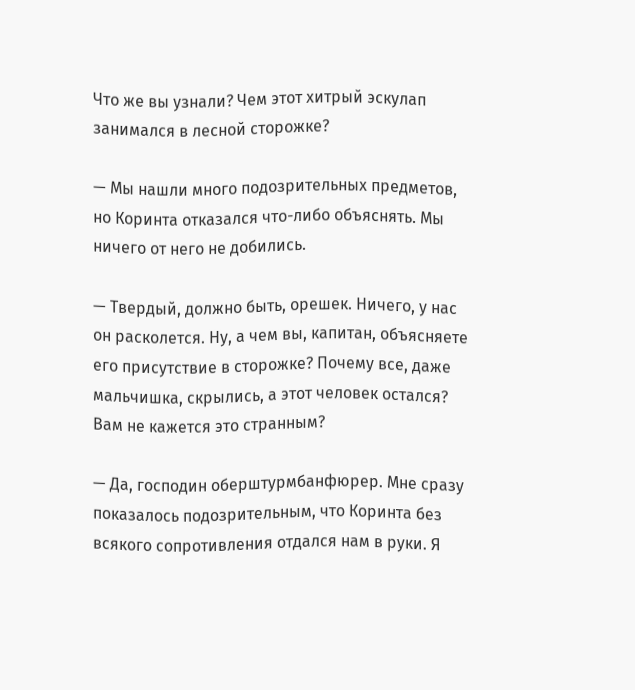Что же вы узнали? Чем этот хитрый эскулап занимался в лесной сторожке?

— Мы нашли много подозрительных предметов, но Коринта отказался что-либо объяснять. Мы ничего от него не добились.

— Твердый, должно быть, орешек. Ничего, у нас он расколется. Ну, а чем вы, капитан, объясняете его присутствие в сторожке? Почему все, даже мальчишка, скрылись, а этот человек остался? Вам не кажется это странным?

— Да, господин оберштурмбанфюрер. Мне сразу показалось подозрительным, что Коринта без всякого сопротивления отдался нам в руки. Я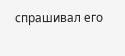спрашивал его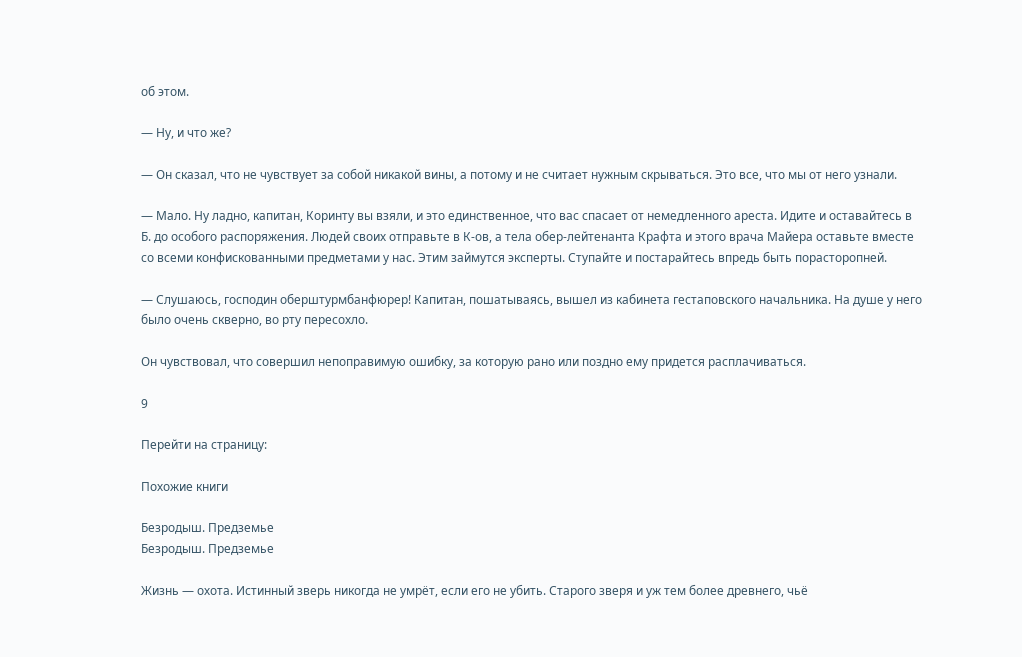об этом.

— Ну, и что же?

— Он сказал, что не чувствует за собой никакой вины, а потому и не считает нужным скрываться. Это все, что мы от него узнали.

— Мало. Ну ладно, капитан, Коринту вы взяли, и это единственное, что вас спасает от немедленного ареста. Идите и оставайтесь в Б. до особого распоряжения. Людей своих отправьте в К-ов, а тела обер-лейтенанта Крафта и этого врача Майера оставьте вместе со всеми конфискованными предметами у нас. Этим займутся эксперты. Ступайте и постарайтесь впредь быть порасторопней.

— Слушаюсь, господин оберштурмбанфюрер! Капитан, пошатываясь, вышел из кабинета гестаповского начальника. На душе у него было очень скверно, во рту пересохло.

Он чувствовал, что совершил непоправимую ошибку, за которую рано или поздно ему придется расплачиваться.

9

Перейти на страницу:

Похожие книги

Безродыш. Предземье
Безродыш. Предземье

Жизнь — охота. Истинный зверь никогда не умрёт, если его не убить. Старого зверя и уж тем более древнего, чьё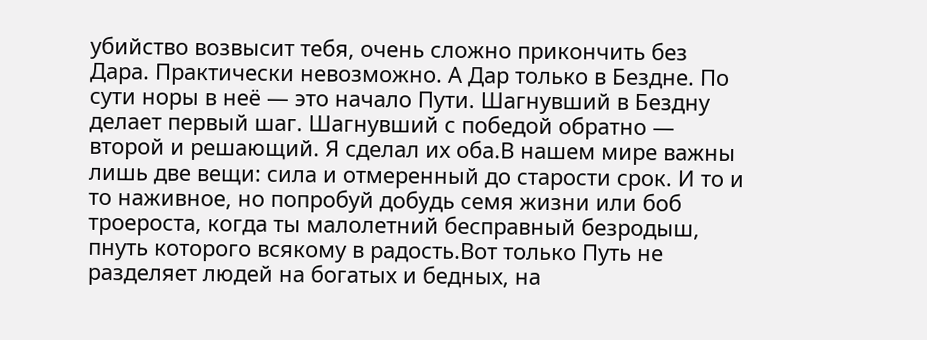убийство возвысит тебя, очень сложно прикончить без Дара. Практически невозможно. А Дар только в Бездне. По сути норы в неё — это начало Пути. Шагнувший в Бездну делает первый шаг. Шагнувший с победой обратно — второй и решающий. Я сделал их оба.В нашем мире важны лишь две вещи: сила и отмеренный до старости срок. И то и то наживное, но попробуй добудь семя жизни или боб троероста, когда ты малолетний бесправный безродыш, пнуть которого всякому в радость.Вот только Путь не разделяет людей на богатых и бедных, на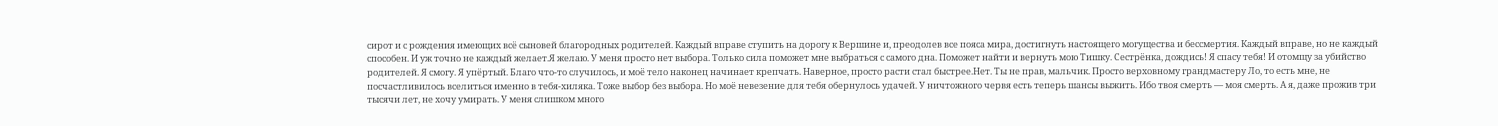сирот и с рождения имеющих всё сыновей благородных родителей. Каждый вправе ступить на дорогу к Вершине и, преодолев все пояса мира, достигнуть настоящего могущества и бессмертия. Каждый вправе, но не каждый способен. И уж точно не каждый желает.Я желаю. У меня просто нет выбора. Только сила поможет мне выбраться с самого дна. Поможет найти и вернуть мою Тишку. Сестрёнка, дождись! Я спасу тебя! И отомщу за убийство родителей. Я смогу. Я упёртый. Благо что-то случилось, и моё тело наконец начинает крепчать. Наверное, просто расти стал быстрее.Нет. Ты не прав, мальчик. Просто верховному грандмастеру Ло, то есть мне, не посчастливилось вселиться именно в тебя-хиляка. Тоже выбор без выбора. Но моё невезение для тебя обернулось удачей. У ничтожного червя есть теперь шансы выжить. Ибо твоя смерть — моя смерть. А я, даже прожив три тысячи лет, не хочу умирать. У меня слишком много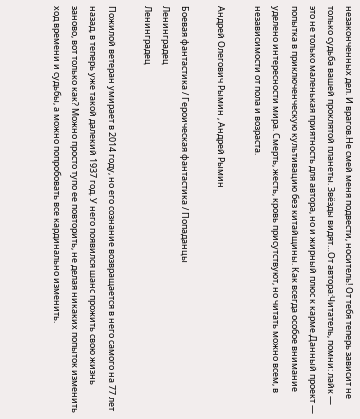незаконченных дел. И врагов.Не смей меня подвести, носитель! От тебя теперь зависит не только судьба вашей проклятой планеты. Звёзды видят…От автора:Читатель, помни: лайк — это не только маленькая приятность для автора, но и жирный плюс к карме.Данный проект — попытка в приключенческую культивацию без китайщины. Как всегда особое внимание уделено интересности мира. Смерть, жесть, кровь присутствуют, но читать можно всем, в независимости от пола и возраста.

Андрей Олегович Рымин , Андрей Рымин

Боевая фантастика / Героическая фантастика / Попаданцы
Ленинградец
Ленинградец

Пожилой ветеран умирает в 2014 году, но его сознание возвращается в него самого на 77 лет назад, в теперь уже такой далекий 1937 год. У него появился шанс прожить свою жизнь заново, вот только как? Можно просто тупо ее повторить, не делая никаких попыток изменить ход времени и судьбы, а можно попробовать все кардинально изменить.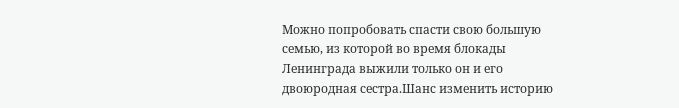Можно попробовать спасти свою большую семью, из которой во время блокады Ленинграда выжили только он и его двоюродная сестра.Шанс изменить историю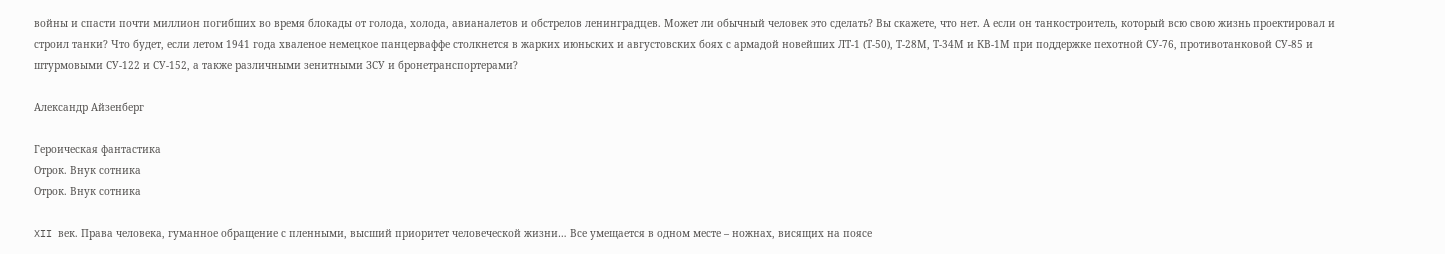войны и спасти почти миллион погибших во время блокады от голода, холода, авианалетов и обстрелов ленинградцев. Может ли обычный человек это сделать? Вы скажете, что нет. А если он танкостроитель, который всю свою жизнь проектировал и строил танки? Что будет, если летом 1941 года хваленое немецкое панцерваффе столкнется в жарких июньских и августовских боях с армадой новейших ЛТ-1 (Т-50), Т-28М, Т-34М и КВ-1М при поддержке пехотной СУ-76, противотанковой СУ-85 и штурмовыми СУ-122 и СУ-152, а также различными зенитными ЗСУ и бронетранспортерами?

Александр Айзенберг

Героическая фантастика
Отрок. Внук сотника
Отрок. Внук сотника

XII век. Права человека, гуманное обращение с пленными, высший приоритет человеческой жизни… Все умещается в одном месте – ножнах, висящих на поясе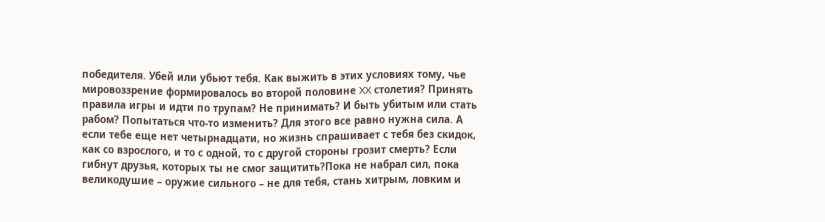победителя. Убей или убьют тебя. Как выжить в этих условиях тому, чье мировоззрение формировалось во второй половине XX столетия? Принять правила игры и идти по трупам? Не принимать? И быть убитым или стать рабом? Попытаться что-то изменить? Для этого все равно нужна сила. А если тебе еще нет четырнадцати, но жизнь спрашивает с тебя без скидок, как со взрослого, и то с одной, то с другой стороны грозит смерть? Если гибнут друзья, которых ты не смог защитить?Пока не набрал сил, пока великодушие – оружие сильного – не для тебя, стань хитрым, ловким и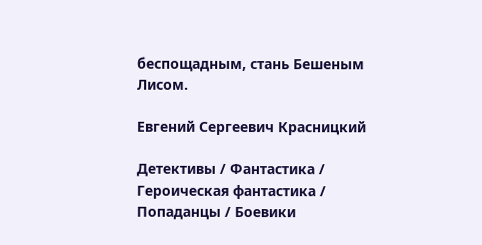беспощадным, стань Бешеным Лисом.

Евгений Сергеевич Красницкий

Детективы / Фантастика / Героическая фантастика / Попаданцы / Боевики